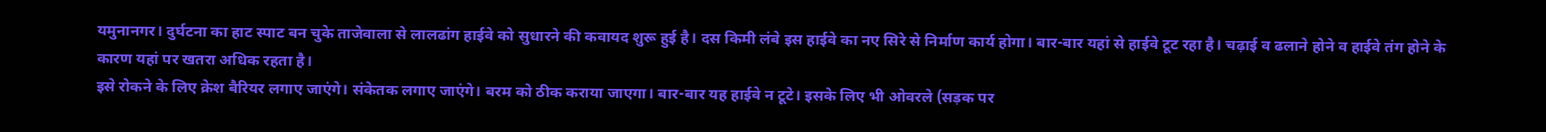यमुनानगर। दुर्घटना का हाट स्पाट बन चुके ताजेवाला से लालढांग हाईवे को सुधारने की कवायद शुरू हुई है। दस किमी लंबे इस हाईवे का नए सिरे से निर्माण कार्य होगा। बार-बार यहां से हाईवे टूट रहा है। चढ़ाई व ढलाने होने व हाईवे तंग होने के कारण यहां पर खतरा अधिक रहता है।
इसे रोकने के लिए क्रेश बैरियर लगाए जाएंगे। संकेतक लगाए जाएंगे। बरम को ठीक कराया जाएगा। बार-बार यह हाईवे न टूटे। इसके लिए भी ओवरले (सड़क पर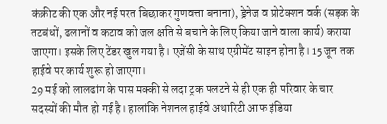कंक्रीट की एक और नई परत बिछाकर गुणवत्ता बनाना), ड्रेनेज व प्रोटेक्शन वर्क (सड़क के तटबंधों, ढलानों व कटाव को जल क्षति से बचाने के लिए किया जाने वाला कार्य) कराया जाएगा। इसके लिए टेंडर खुल गया है। एजेंसी के साथ एग्रीमेंट साइन होना है। 15 जून तक हाईवे पर कार्य शुरू हो जाएगा।
29 मई को लालढांग के पास मक्की से लदा ट्रक पलटने से ही एक ही परिवार के चार सदस्यों की मौत हो गई है। हालांकि नेशनल हाईवे अथारिटी आफ इंडिया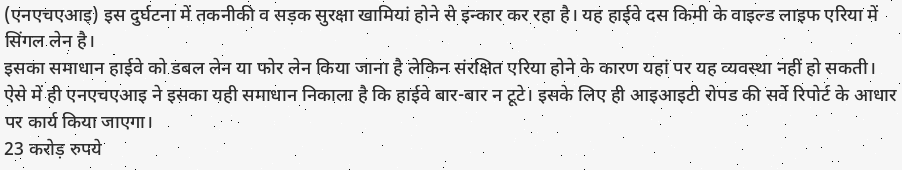(एनएचएआइ) इस दुर्घटना में तकनीकी व सड़क सुरक्षा खामियां होने से इन्कार कर रहा है। यह हाईवे दस किमी के वाइल्ड लाइफ एरिया में सिंगल लेन है।
इसका समाधान हाईवे को डबल लेन या फोर लेन किया जाना है लेकिन संरक्षित एरिया होने के कारण यहां पर यह व्यवस्था नहीं हो सकती। ऐसे में ही एनएचएआइ ने इसका यही समाधान निकाला है कि हाईवे बार-बार न टूटे। इसके लिए ही आइआइटी रोपड की सर्वे रिपोर्ट के आधार पर कार्य किया जाएगा।
23 करोड़ रुपये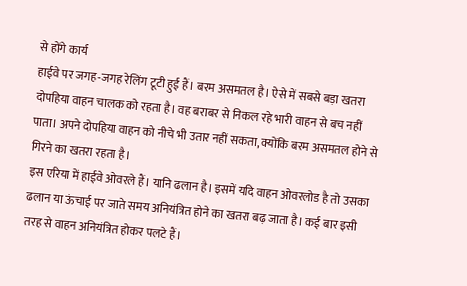से होंगे कार्य
हाईवे पर जगह-जगह रेलिंग टूटी हुई हैं। बरम असमतल है। ऐसे में सबसे बड़ा खतरा दोपहिया वाहन चालक को रहता है। वह बराबर से निकल रहे भारी वाहन से बच नहीं पाता। अपने दोपहिया वाहन को नीचे भी उतार नहीं सकता, क्योंकि बरम असमतल होने से गिरने का खतरा रहता है।
इस एरिया में हाईवे ओवरले हैं। यानि ढलान है। इसमें यदि वाहन ओवरलोड है तो उसका ढलान या ऊंचाई पर जाते समय अनियंत्रित होने का खतरा बढ़ जाता है। कई बार इसी तरह से वाहन अनियंत्रित होकर पलटे हैं।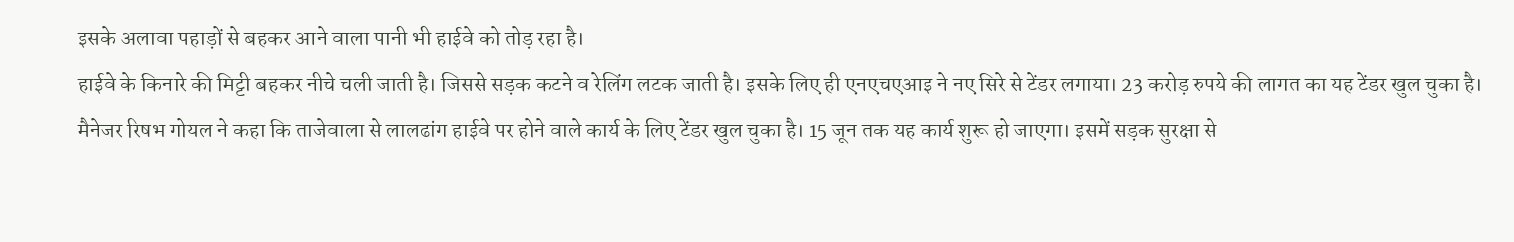इसके अलावा पहाड़ों से बहकर आने वाला पानी भी हाईवे को तोड़ रहा है।
हाईवे के किनारे की मिट्टी बहकर नीचे चली जाती है। जिससे सड़क कटने व रेलिंग लटक जाती है। इसके लिए ही एनएचएआइ ने नए सिरे से टेंडर लगाया। 23 करोड़ रुपये की लागत का यह टेंडर खुल चुका है।
मैनेजर रिषभ गोयल ने कहा कि ताजेवाला से लालढांग हाईवे पर होने वाले कार्य के लिए टेंडर खुल चुका है। 15 जून तक यह कार्य शुरू हो जाएगा। इसमें सड़क सुरक्षा से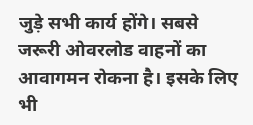जुड़े सभी कार्य होंगे। सबसे जरूरी ओवरलोड वाहनों का आवागमन रोकना है। इसके लिए भी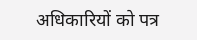अधिकारियों को पत्र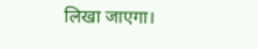लिखा जाएगा।